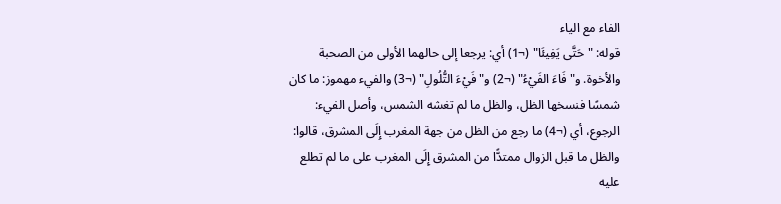الفاء مع الياء
قوله: "حَتَّى يَفِيئَا" (¬1) أي: يرجعا إلى حالهما الأولى من الصحبة والأخوة. و"فَاءَ الفَيْءُ" (¬2) و"فَيْءَ التُّلُولِ" (¬3) والفيء مهموز: ما كان شمسًا فنسخها الظل، والظل ما لم تغشه الشمس، وأصل الفيء: الرجوع، أي (¬4) ما رجع من الظل من جهة المغرب إِلَى المشرق، قالوا: والظل ما قبل الزوال ممتدًّا من المشرق إِلَى المغرب على ما لم تطلع عليه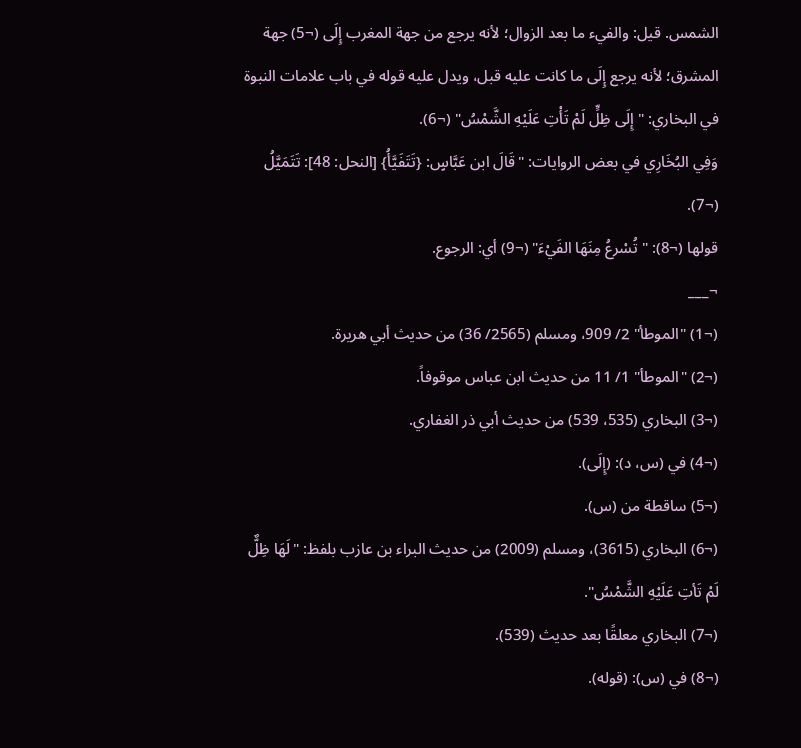الشمس. قيل: والفيء ما بعد الزوال؛ لأنه يرجع من جهة المغرب إِلَى (¬5) جهة المشرق؛ لأنه يرجع إِلَى ما كانت عليه قبل، ويدل عليه قوله في باب علامات النبوة في البخاري: "إِلَى ظِلٍّ لَمْ تَأْتِ عَلَيْهِ الشَّمْسُ" (¬6).
وَفِي البُخَارِي في بعض الروايات: "قَالَ ابن عَبَّاسٍ: {تَتَفَيَّأُ} [النحل: 48]: تَتَمَيَّلُ (¬7).
قولها (¬8): "تُسْرعُ مِنَهَا الفَيْءَ" (¬9) أي: الرجوع.
¬___
(¬1) "الموطأ" 2/ 909، ومسلم (2565/ 36) من حديث أبي هريرة.
(¬2) "الموطأ" 1/ 11 من حديث ابن عباس موقوفاً.
(¬3) البخاري (535، 539) من حديث أبي ذر الغفاري.
(¬4) في (س، د): (إِلَى).
(¬5) ساقطة من (س).
(¬6) البخاري (3615)، ومسلم (2009) من حديث البراء بن عازب بلفظ: "لَهَا ظِلٌّ لَمْ تَأتِ عَلَيْهِ الشَّمْسُ".
(¬7) البخاري معلقًا بعد حديث (539).
(¬8) في (س): (قوله).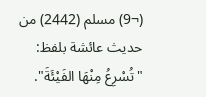(¬9) مسلم (2442) من حديث عائشة بلفظ: "تُسْرِعُ مِنْهَا الفَيْئَةَ".